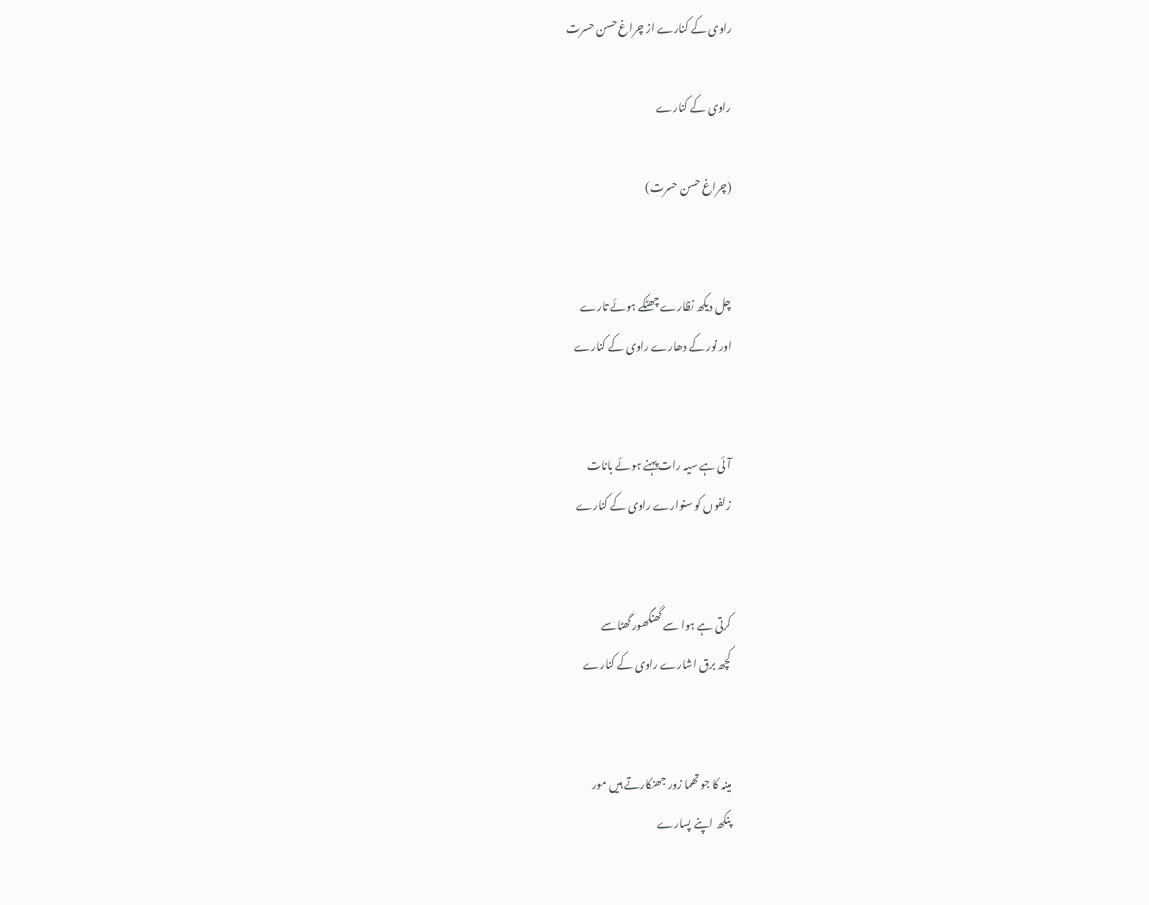راوی کے کنارے از چراغ حسن حسرت

راوی کے کنارے

(چراغ حسن حسرت)


چل دیکھ نظارے چھٹکے ہوئے تارے
اور نور کے دھارے راوی کے کنارے


آئی ہے سیہ رات پہنے ہوئے بانات
زلفوں کو سنوارے راوی کے کنارے


کرتی ہے ہوا سے گھنگھور گھٹاسے
کچھ برق اشارے راوی کے کنارے


مینہ کا جو تھما زور جھنکارتے ہیں مور
پنکھ اپنے پسارے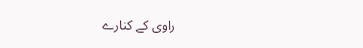راوی کے کنارے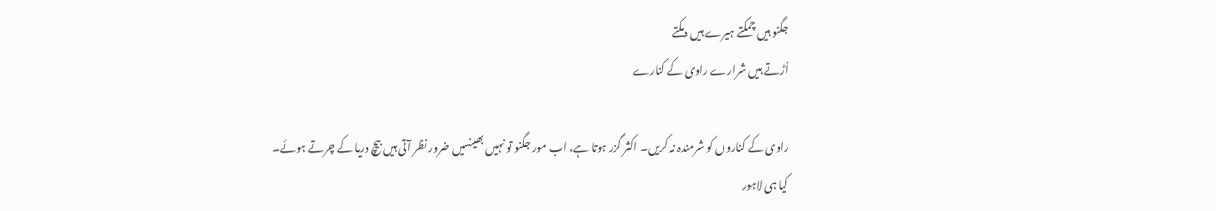جگنو ہیں چمکتے ہیرے ہیں دمکتے
اُڑتے ہیں شرارے راوی کے کنارے

راوی کے کناروں کو شرمندہ نہ کریں۔ اکثر گزر ہوتا ہے، اب مور جگنو تو نہیں بھینسیں ضرور نظر آتی ہیں بیچ دریا کے چرتے ہوئے۔
کیا ہی لاہور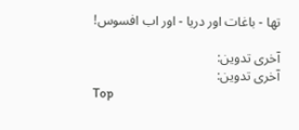تھا - باغات اور دریا - اور اب افسوس!

آخری تدوین:
آخری تدوین:
Top